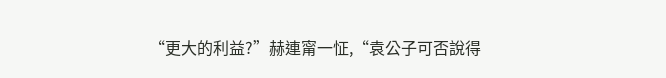“更大的利益?”赫連甯一怔,“袁公子可否說得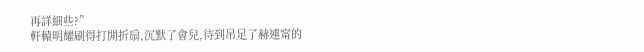再詳細些?”
軒轅明耀刷得打開折扇,沉默了會兒,待到吊足了赫連甯的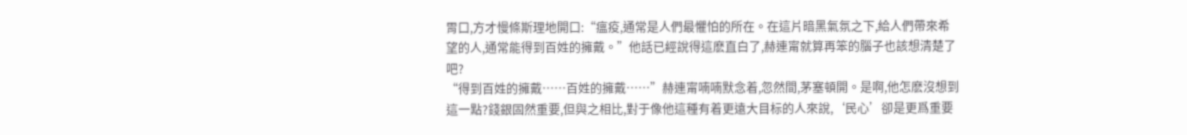胃口,方才慢條斯理地開口:“瘟疫,通常是人們最懼怕的所在。在這片暗黑氣氛之下,給人們帶來希望的人,通常能得到百姓的擁戴。”他話已經說得這麽直白了,赫連甯就算再笨的腦子也該想清楚了吧?
“得到百姓的擁戴……百姓的擁戴……”赫連甯喃喃默念着,忽然間,茅塞頓開。是啊,他怎麽沒想到這一點?錢銀固然重要,但與之相比,對于像他這種有着更遠大目标的人來說,‘民心’卻是更爲重要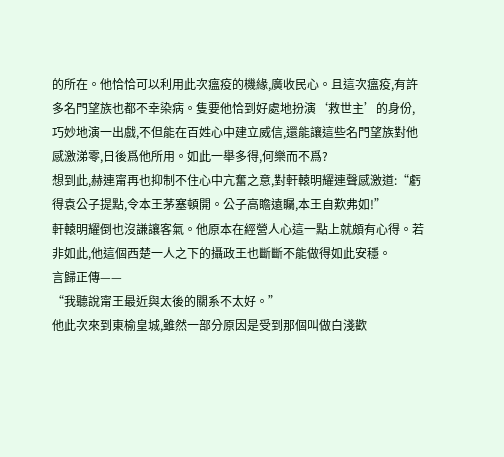的所在。他恰恰可以利用此次瘟疫的機緣,廣收民心。且這次瘟疫,有許多名門望族也都不幸染病。隻要他恰到好處地扮演‘救世主’的身份,巧妙地演一出戲,不但能在百姓心中建立威信,還能讓這些名門望族對他感激涕零,日後爲他所用。如此一舉多得,何樂而不爲?
想到此,赫連甯再也抑制不住心中亢奮之意,對軒轅明耀連聲感激道:“虧得袁公子提點,令本王茅塞頓開。公子高瞻遠矚,本王自歎弗如!”
軒轅明耀倒也沒謙讓客氣。他原本在經營人心這一點上就頗有心得。若非如此,他這個西楚一人之下的攝政王也斷斷不能做得如此安穩。
言歸正傳——
“我聽說甯王最近與太後的關系不太好。”
他此次來到東榆皇城,雖然一部分原因是受到那個叫做白淺歡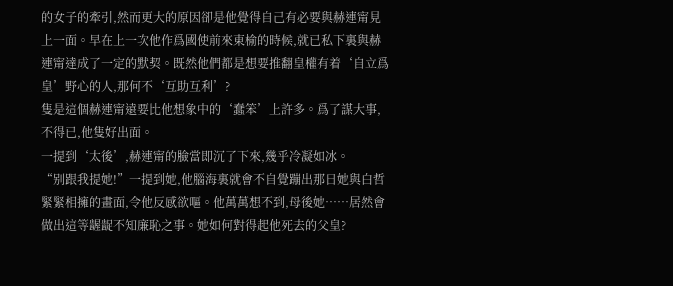的女子的牽引,然而更大的原因卻是他覺得自己有必要與赫連甯見上一面。早在上一次他作爲國使前來東榆的時候,就已私下裏與赫連甯達成了一定的默契。既然他們都是想要推翻皇權有着‘自立爲皇’野心的人,那何不‘互助互利’?
隻是這個赫連甯遠要比他想象中的‘蠢笨’上許多。爲了謀大事,不得已,他隻好出面。
一提到‘太後’,赫連甯的臉當即沉了下來,幾乎冷凝如冰。
“别跟我提她!”一提到她,他腦海裏就會不自覺蹦出那日她與白哲緊緊相擁的畫面,令他反感欲嘔。他萬萬想不到,母後她……居然會做出這等龌龊不知廉恥之事。她如何對得起他死去的父皇?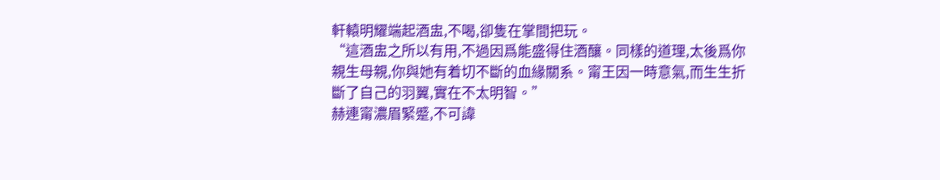軒轅明耀端起酒盅,不喝,卻隻在掌間把玩。
“這酒盅之所以有用,不過因爲能盛得住酒釀。同樣的道理,太後爲你親生母親,你與她有着切不斷的血緣關系。甯王因一時意氣,而生生折斷了自己的羽翼,實在不太明智。”
赫連甯濃眉緊蹙,不可諱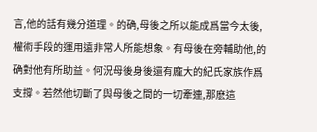言,他的話有幾分道理。的确,母後之所以能成爲當今太後,權術手段的運用遠非常人所能想象。有母後在旁輔助他,的确對他有所助益。何況母後身後還有龐大的紀氏家族作爲支撐。若然他切斷了與母後之間的一切牽連,那麽這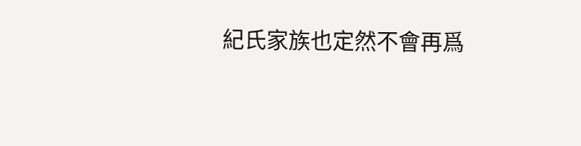紀氏家族也定然不會再爲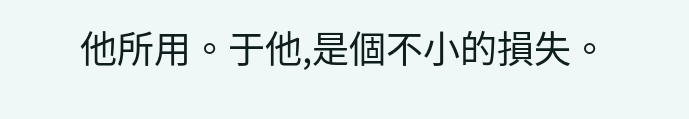他所用。于他,是個不小的損失。